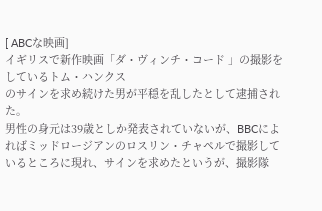[ ABCな映画]
イギリスで新作映画「ダ・ヴィンチ・コード 」の撮影をしているトム・ハンクス
のサインを求め続けた男が平穏を乱したとして逮捕された。
男性の身元は39歳としか発表されていないが、BBCによればミッドロージアンのロスリン・チャペルで撮影しているところに現れ、サインを求めたというが、撮影隊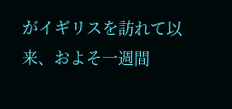がイギリスを訪れて以来、およそ一週間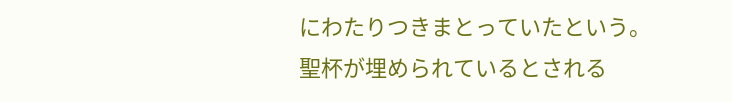にわたりつきまとっていたという。
聖杯が埋められているとされる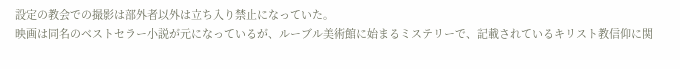設定の教会での撮影は部外者以外は立ち入り禁止になっていた。
映画は同名のベストセラー小説が元になっているが、ルーブル美術館に始まるミステリーで、記載されているキリスト教信仰に関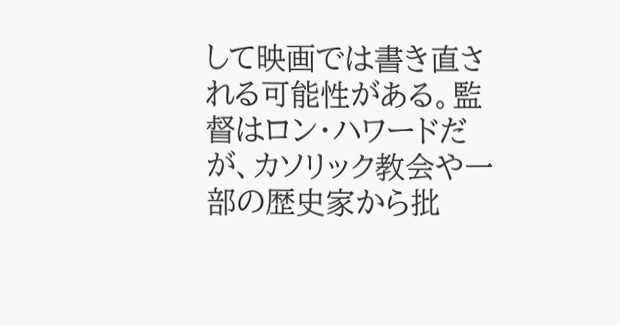して映画では書き直される可能性がある。監督はロン・ハワードだが、カソリック教会や一部の歴史家から批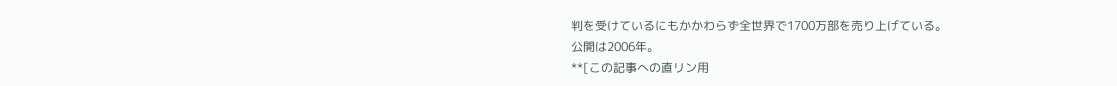判を受けているにもかかわらず全世界で1700万部を売り上げている。
公開は2006年。
**[この記事への直リン用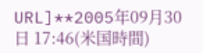URL]**2005年09月30日 17:46(米国時間)